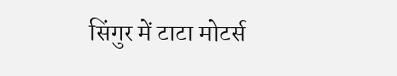सिंगुर में टाटा मोटर्स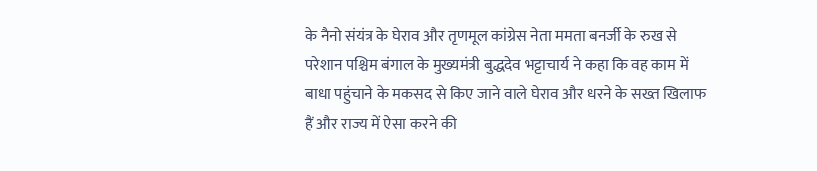के नैनो संयंत्र के घेराव और तृणमूल कांग्रेस नेता ममता बनर्जी के रुख से परेशान पश्चिम बंगाल के मुख्यमंत्री बुद्धदेव भट्टाचार्य ने कहा कि वह काम में बाधा पहुंचाने के मकसद से किए जाने वाले घेराव और धरने के सख्त खिलाफ हैं और राज्य में ऐसा करने की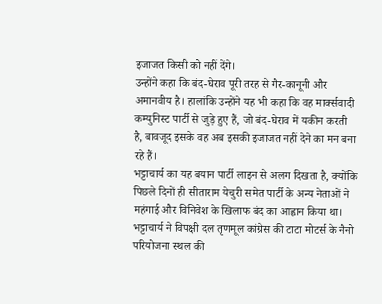इजाजत किसी को नहीं देंगे।
उन्होंने कहा कि बंद-घेराव पूरी तरह से गैर-कानूनी और अमानवीय है। हालांकि उन्होंने यह भी कहा कि वह मार्क्सवादी कम्युनिस्ट पार्टी से जुड़े हुए हैं, जो बंद-घेराव में यकीन करती है, बावजूद इसके वह अब इसकी इजाजत नहीं देने का मन बना रहे हैं।
भट्टाचार्य का यह बयान पार्टी लाइन से अलग दिखता है, क्योंकि पिछले दिनों ही सीताराम येचुरी समेत पार्टी के अन्य नेताओं ने महंगाई और विनिवेश के खिलाफ बंद का आह्वान किया था। भट्टाचार्य ने विपक्षी दल तृणमूल कांग्रेस की टाटा मोटर्स के नैनो परियोजना स्थल की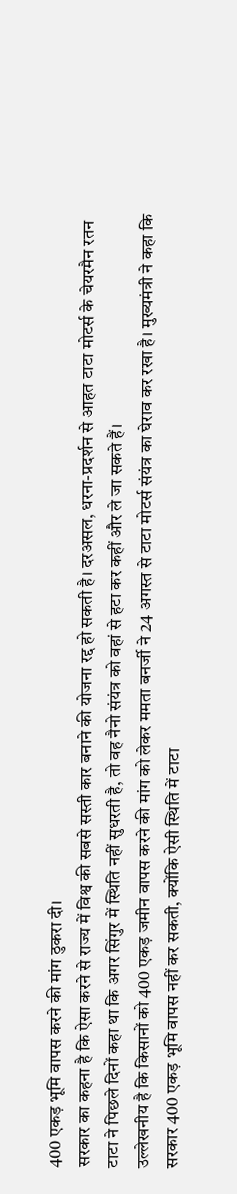400 एकड़ भूमि वापस करने की मांग ठुकरा दी।
सरकार का कहना है कि ऐसा करने से राज्य में विश्व की सबसे सस्ती कार बनाने की योजना रद्द हो सकती है। दरअसल, धरना-प्रदर्शन से आहत टाटा मोटर्स के चेयरमैन रतन टाटा ने पिछले दिनों कहा था कि अगर सिंगुर में स्थिति नहीं सुधरती है, तो वह नैनो संयंत्र को वहां से हटा कर कहीं और ले जा सकते हैं।
उल्लेखनीय है कि किसानों को 400 एकड़ जमीन वापस करने की मांग को लेकर ममता बनर्जी ने 24 अगस्त से टाटा मोटर्स संयंत्र का घेराव कर रखा है। मुख्यमंत्री ने कहा कि सरकार 400 एकड़ भूमि वापस नहीं कर सकती, क्योंकि ऐसी स्थिति में टाटा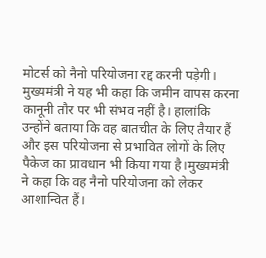मोटर्स को नैनो परियोजना रद्द करनी पड़ेगी।
मुख्यमंत्री ने यह भी कहा कि जमीन वापस करना कानूनी तौर पर भी संभव नहीं है। हालांकि उन्होंने बताया कि वह बातचीत के लिए तैयार हैं और इस परियोजना से प्रभावित लोगों के लिए पैकेज का प्रावधान भी किया गया है।मुख्यमंत्री ने कहा कि वह नैनो परियोजना को लेकर आशान्वित हैं।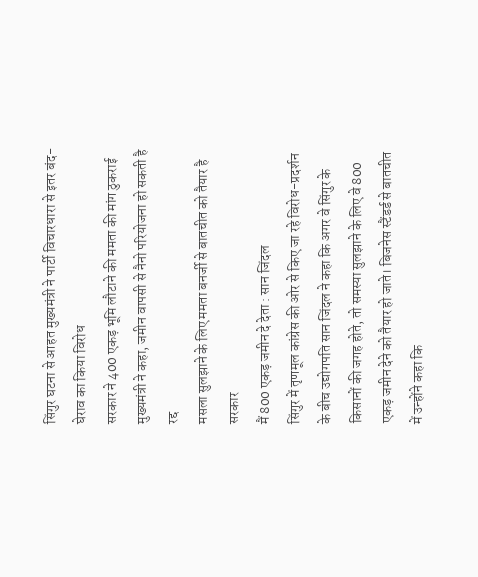सिंगुर घटना से आहत मुख्यमंत्री ने पार्टी विचारधारा से इतर बंद-घेराव का किया विरोध
सरकार ने 400 एकड़ भूमि लौटाने की ममता की मांग ठुकराई
मुख्यमंत्री ने कहा, जमीन वापसी से नैनो परियोजना हो सकती है रद्द
मसला सुलझाने के लिए ममता बनर्जी से बातचीत को तैयार है सरकार
मैं 800 एकड़ जमीन दे देता : सान जिंदल
सिंगुर में तृणमूल कांग्रेस की ओर से किए जा रहे विरोध-प्रदर्शन के बीच उद्योगपति सान जिंदल ने कहा कि अगर वे सिंगुर के किसानों की जगह होते, तो समस्या सुलझाने के लिए वे 800 एकड़ जमीन देने को तैयार हो जाते। बिजनेस स्टैंडर्ड से बातचीत में उन्होंने कहा कि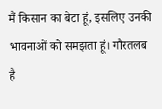मैं किसान का बेटा हूं, इसलिए उनकी भावनाओं को समझता हूं। गौरतलब है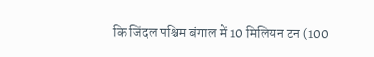कि जिंदल पश्चिम बंगाल में 10 मिलियन टन (100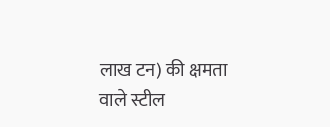लाख टन) की क्षमता वाले स्टील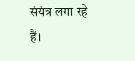संयंत्र लगा रहे हैं।